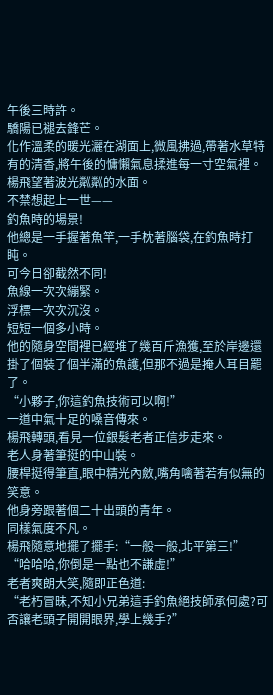午後三時許。
驕陽已褪去鋒芒。
化作溫柔的暖光灑在湖面上,微風拂過,帶著水草特有的清香,將午後的慵懶氣息揉進每一寸空氣裡。
楊飛望著波光粼粼的水面。
不禁想起上一世——
釣魚時的場景!
他總是一手握著魚竿,一手枕著腦袋,在釣魚時打盹。
可今日卻截然不同!
魚線一次次繃緊。
浮標一次次沉沒。
短短一個多小時。
他的隨身空間裡已經堆了幾百斤漁獲,至於岸邊還掛了個裝了個半滿的魚護,但那不過是掩人耳目罷了。
“小夥子,你這釣魚技術可以啊!”
一道中氣十足的嗓音傳來。
楊飛轉頭,看見一位銀髮老者正信步走來。
老人身著筆挺的中山裝。
腰桿挺得筆直,眼中精光內斂,嘴角噙著若有似無的笑意。
他身旁跟著個二十出頭的青年。
同樣氣度不凡。
楊飛隨意地擺了擺手:“一般一般,北平第三!”
“哈哈哈,你倒是一點也不謙虛!”
老者爽朗大笑,隨即正色道:
“老朽冒昧,不知小兄弟這手釣魚絕技師承何處?可否讓老頭子開開眼界,學上幾手?”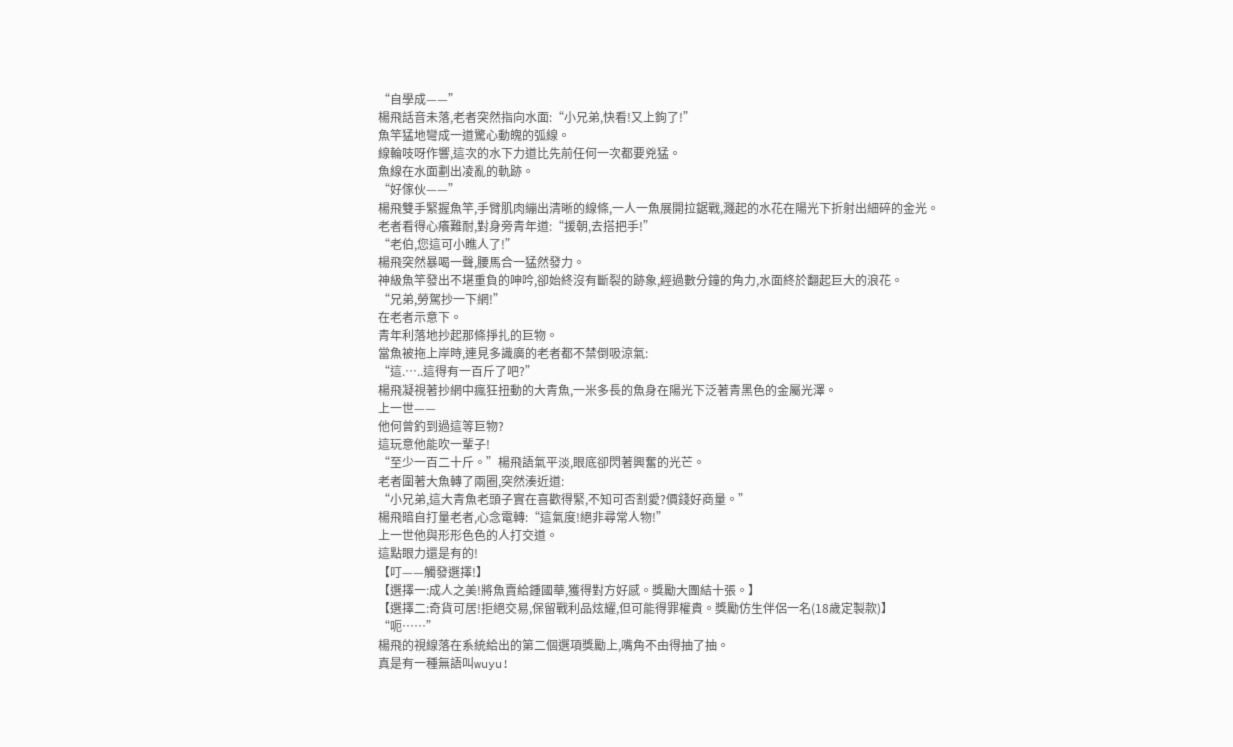“自學成——”
楊飛話音未落,老者突然指向水面:“小兄弟,快看!又上鉤了!”
魚竿猛地彎成一道驚心動魄的弧線。
線輪吱呀作響,這次的水下力道比先前任何一次都要兇猛。
魚線在水面劃出凌亂的軌跡。
“好傢伙——”
楊飛雙手緊握魚竿,手臂肌肉繃出清晰的線條,一人一魚展開拉鋸戰,濺起的水花在陽光下折射出細碎的金光。
老者看得心癢難耐,對身旁青年道:“援朝,去搭把手!”
“老伯,您這可小瞧人了!”
楊飛突然暴喝一聲,腰馬合一猛然發力。
神級魚竿發出不堪重負的呻吟,卻始終沒有斷裂的跡象,經過數分鐘的角力,水面終於翻起巨大的浪花。
“兄弟,勞駕抄一下網!”
在老者示意下。
青年利落地抄起那條掙扎的巨物。
當魚被拖上岸時,連見多識廣的老者都不禁倒吸涼氣:
“這.…..這得有一百斤了吧?”
楊飛凝視著抄網中瘋狂扭動的大青魚,一米多長的魚身在陽光下泛著青黑色的金屬光澤。
上一世——
他何曾釣到過這等巨物?
這玩意他能吹一輩子!
“至少一百二十斤。”楊飛語氣平淡,眼底卻閃著興奮的光芒。
老者圍著大魚轉了兩圈,突然湊近道:
“小兄弟,這大青魚老頭子實在喜歡得緊,不知可否割愛?價錢好商量。”
楊飛暗自打量老者,心念電轉:“這氣度!絕非尋常人物!”
上一世他與形形色色的人打交道。
這點眼力還是有的!
【叮——觸發選擇!】
【選擇一:成人之美!將魚賣給鍾國華,獲得對方好感。獎勵大團結十張。】
【選擇二:奇貨可居!拒絕交易,保留戰利品炫耀,但可能得罪權貴。獎勵仿生伴侶一名(18歲定製款)】
“呃……”
楊飛的視線落在系統給出的第二個選項獎勵上,嘴角不由得抽了抽。
真是有一種無語叫wuyu!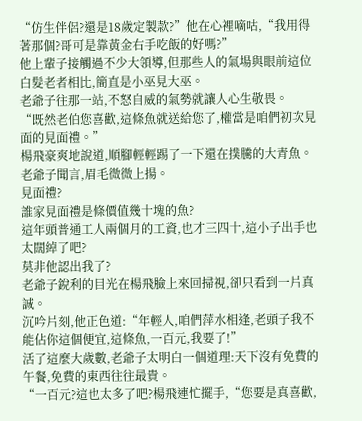“仿生伴侶?還是18歲定製款?”他在心裡嘀咕,“我用得著那個?哥可是靠黃金右手吃飯的好嗎?”
他上輩子接觸過不少大領導,但那些人的氣場與眼前這位白髮老者相比,簡直是小巫見大巫。
老爺子往那一站,不怒自威的氣勢就讓人心生敬畏。
“既然老伯您喜歡,這條魚就送給您了,權當是咱們初次見面的見面禮。”
楊飛豪爽地說道,順腳輕輕踢了一下還在撲騰的大青魚。
老爺子聞言,眉毛微微上揚。
見面禮?
誰家見面禮是條價值幾十塊的魚?
這年頭普通工人兩個月的工資,也才三四十,這小子出手也太闊綽了吧?
莫非他認出我了?
老爺子銳利的目光在楊飛臉上來回掃視,卻只看到一片真誠。
沉吟片刻,他正色道:“年輕人,咱們萍水相逢,老頭子我不能佔你這個便宜,這條魚,一百元,我要了!”
活了這麼大歲數,老爺子太明白一個道理:天下沒有免費的午餐,免費的東西往往最貴。
“一百元?這也太多了吧?楊飛連忙擺手,“您要是真喜歡,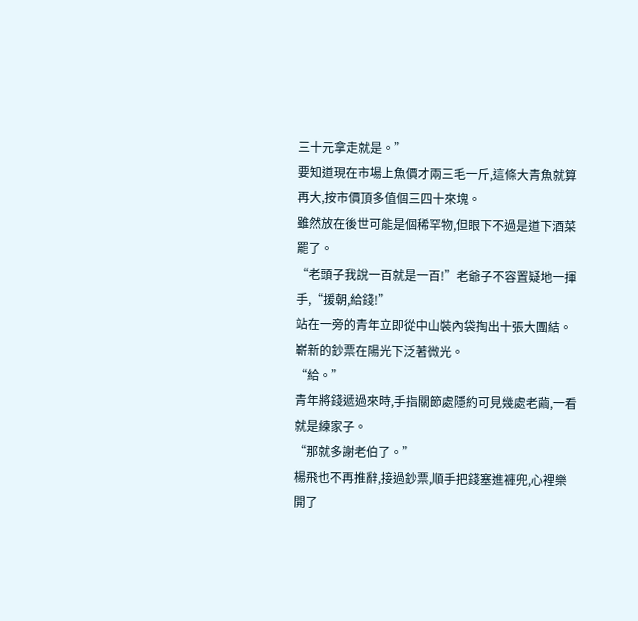三十元拿走就是。”
要知道現在市場上魚價才兩三毛一斤,這條大青魚就算再大,按市價頂多值個三四十來塊。
雖然放在後世可能是個稀罕物,但眼下不過是道下酒菜罷了。
“老頭子我說一百就是一百!”老爺子不容置疑地一揮手,“援朝,給錢!”
站在一旁的青年立即從中山裝內袋掏出十張大團結。
嶄新的鈔票在陽光下泛著微光。
“給。”
青年將錢遞過來時,手指關節處隱約可見幾處老繭,一看就是練家子。
“那就多謝老伯了。”
楊飛也不再推辭,接過鈔票,順手把錢塞進褲兜,心裡樂開了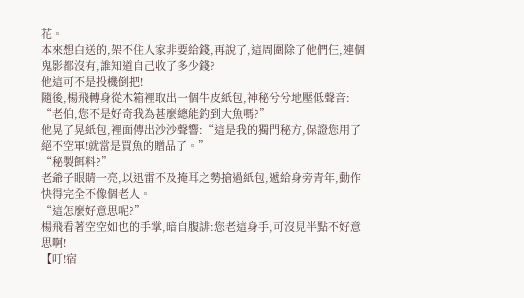花。
本來想白送的,架不住人家非要給錢,再說了,這周圍除了他們仨,連個鬼影都沒有,誰知道自己收了多少錢?
他這可不是投機倒把!
隨後,楊飛轉身從木箱裡取出一個牛皮紙包,神秘兮兮地壓低聲音:
“老伯,您不是好奇我為甚麼總能釣到大魚嗎?”
他晃了晃紙包,裡面傳出沙沙聲響:“這是我的獨門秘方,保證您用了絕不空軍!就當是買魚的贈品了。”
“秘製餌料?”
老爺子眼睛一亮,以迅雷不及掩耳之勢搶過紙包,遞給身旁青年,動作快得完全不像個老人。
“這怎麼好意思呢?”
楊飛看著空空如也的手掌,暗自腹誹:您老這身手,可沒見半點不好意思啊!
【叮!宿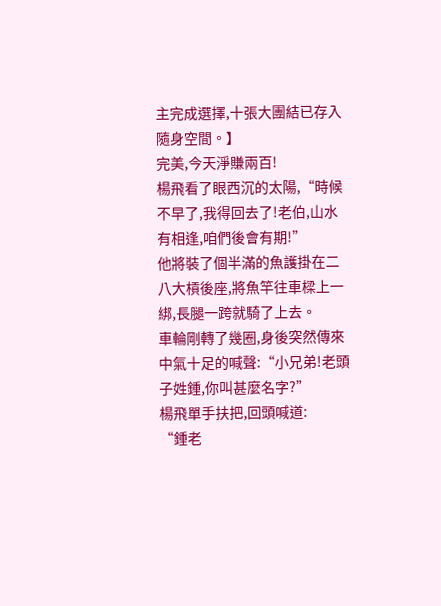主完成選擇,十張大團結已存入隨身空間。】
完美,今天淨賺兩百!
楊飛看了眼西沉的太陽,“時候不早了,我得回去了!老伯,山水有相逢,咱們後會有期!”
他將裝了個半滿的魚護掛在二八大槓後座,將魚竿往車樑上一綁,長腿一跨就騎了上去。
車輪剛轉了幾圈,身後突然傳來中氣十足的喊聲:“小兄弟!老頭子姓鍾,你叫甚麼名字?”
楊飛單手扶把,回頭喊道:
“鍾老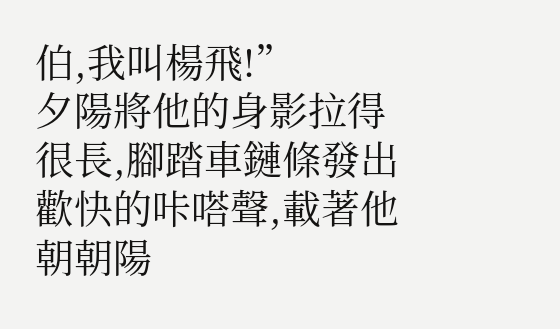伯,我叫楊飛!”
夕陽將他的身影拉得很長,腳踏車鏈條發出歡快的咔嗒聲,載著他朝朝陽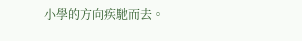小學的方向疾馳而去。